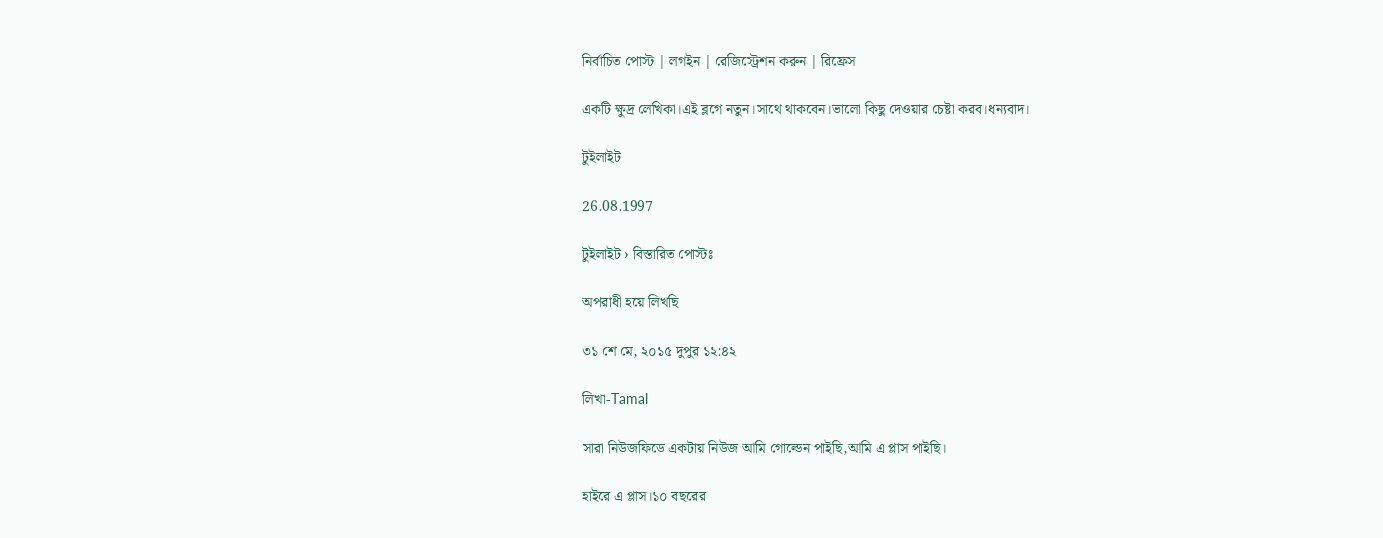নির্বাচিত পোস্ট | লগইন | রেজিস্ট্রেশন করুন | রিফ্রেস

একটি ক্ষুদ্র লেখিকা।এই ব্লগে নতুন।সাথে থাকবেন।ভালো কিছু দেওয়ার চেষ্টা করব।ধন্যবাদ।

টুইলাইট

26.08.1997

টুইলাইট › বিস্তারিত পোস্টঃ

অপরাধী হয়ে লিখছি

৩১ শে মে, ২০১৫ দুপুর ১২:৪২

লিখা-Tamal

সারা নিউজফিডে একটায় নিউজ আমি গোল্ডেন পাইছি,আমি এ প্লাস পাইছি।

হাইরে এ প্লাস।১০ বছরের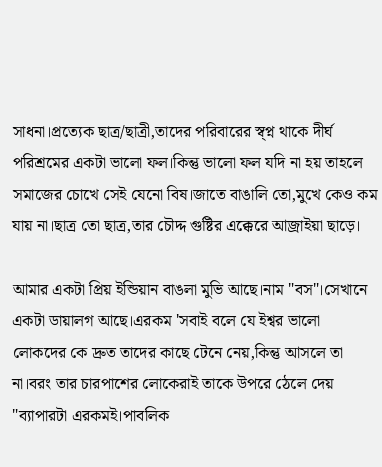সাধনা।প্রত্যেক ছাত্র/ছাত্রী,তাদের পরিবারের স্ব্প্ন থাকে দীর্ঘ পরিশ্রমের একটা ভালো ফল।কিন্তু ভালো ফল যদি না হয় তাহলে সমাজের চোখে সেই যেনো বিষ।জাতে বাঙালি তো,মুখে কেও কম যায় না।ছাত্র তো ছাত্র,তার চৌদ্দ গুষ্টির এক্কেরে আজ্রাইয়া ছাড়ে।

আমার একটা প্রিয় ইন্ডিয়ান বাঙলা মুভি আছে।নাম "বস"।সেখানে একটা ডায়ালগ আছে।এরকম 'সবাই বলে যে ইশ্বর ভালো লোকদের কে দ্রুত তাদের কাছে টেনে নেয়,কিন্তু আসলে তা না।বরং তার চারপাশের লোকেরাই তাকে উপরে ঠেলে দেয় "ব্যাপারটা এরকমই।পাবলিক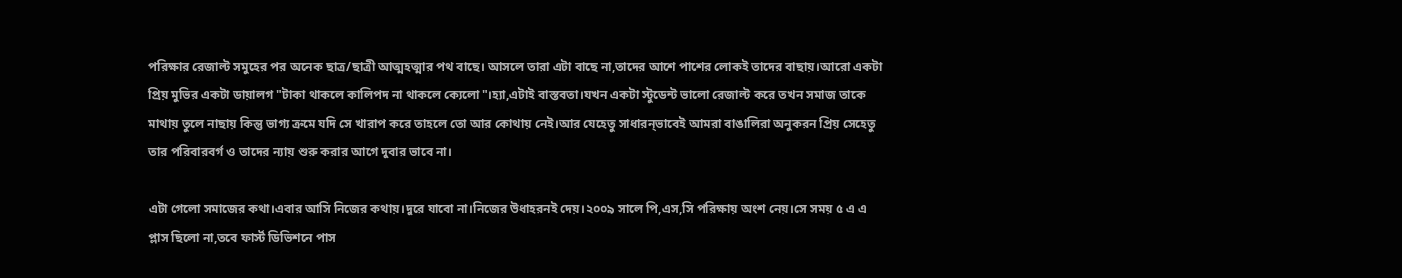পরিক্ষার রেজাল্ট সমুহের পর অনেক ছাত্র/ছাত্রী আত্মহত্মার পথ বাছে। আসলে তারা এটা বাছে না,তাদের আশে পাশের লোকই তাদের বাছায়।আরো একটা প্রিয় মুভির একটা ডায়ালগ "টাকা থাকলে কালিপদ না থাকলে ক্যেলো"।হ্যা,এটাই বাস্তবতা।যখন একটা স্টুডেন্ট ভালো রেজাল্ট করে তখন সমাজ তাকে মাথায় তুলে নাছায় কিন্তু ভাগ্য ক্রমে যদি সে খারাপ করে তাহলে তো আর কোথায় নেই।আর যেহেতু সাধারন্ভাবেই আমরা বাঙালিরা অনুকরন প্রিয় সেহেতু তার পরিবারবর্গ ও তাদের ন্যায় শুরু করার আগে দুবার ভাবে না।

এটা গেলো সমাজের কথা।এবার আসি নিজের কথায়।দুরে যাবো না।নিজের উধাহরনই দেয়।২০০৯ সালে পি,এস,সি পরিক্ষায় অংশ নেয়।সে সময় ৫ এ এ প্লাস ছিলো না,তবে ফার্স্ট ডিভিশনে পাস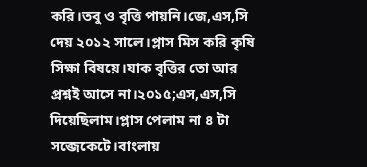করি।তবু ও বৃত্তি পায়নি।জে,এস,সি দেয় ২০১২ সালে।প্লাস মিস করি কৃষি সিক্ষা বিষয়ে।যাক বৃত্তির তো আর প্রশ্নই আসে না।২০১৫;এস,এস,সি দিয়েছিলাম।প্লাস পেলাম না ৪ টা সব্জেকেটে।বাংলায়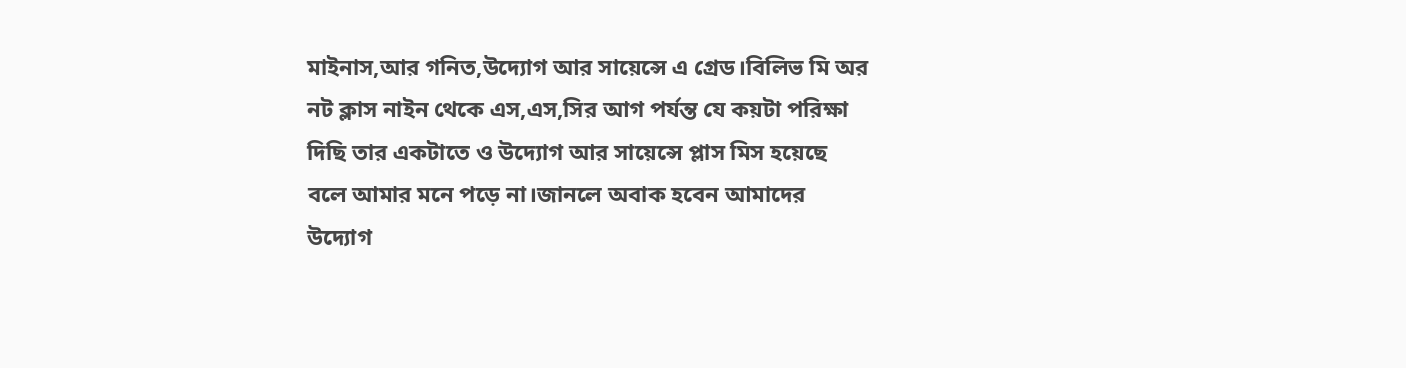মাইনাস,আর গনিত,উদ্যোগ আর সায়েন্সে এ গ্রেড।বিলিভ মি অর নট ক্লাস নাইন থেকে এস,এস,সির আগ পর্যন্ত যে কয়টা পরিক্ষা দিছি তার একটাতে ও উদ্যোগ আর সায়েন্সে প্লাস মিস হয়েছে বলে আমার মনে পড়ে না।জানলে অবাক হবেন আমাদের উদ্যোগ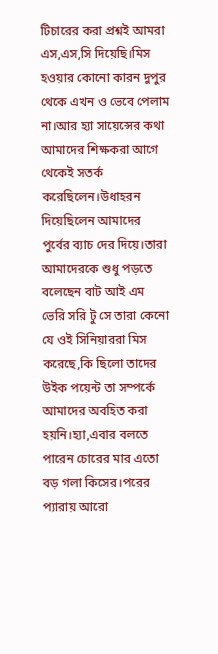টিচারের করা প্রশ্নই আমরা এস,এস,সি দিয়েছি।মিস হওয়ার কোনো কারন দুপুর থেকে এখন ও ভেবে পেলাম না।আর হ্যা সায়েন্সের কথা আমাদের শিক্ষকরা আগে থেকেই সতর্ক করেছিলেন।উধাহরন দিয়েছিলেন আমাদের পুর্বের ব্যাচ দের দিয়ে।তারা আমাদেরকে শুধু পড়তে বলেছেন বাট আই এম ভেরি সরি টু সে তারা কেনো যে ওই সিনিয়াররা মিস করেছে,কি ছিলো তাদের উইক পয়েন্ট তা সম্পর্কে আমাদের অবহিত করা হয়নি।হ্যা,এবার বলতে পারেন চোরের মার এতো বড় গলা কিসের।পরের প্যারায় আরো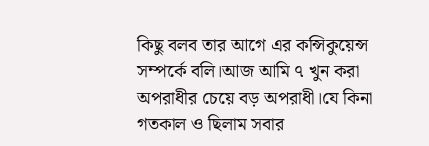কিছু বলব তার আগে এর কন্সিকুয়েন্স সম্পর্কে বলি।আজ আমি ৭ খুন করা অপরাধীর চেয়ে বড় অপরাধী।যে কিনা গতকাল ও ছিলাম সবার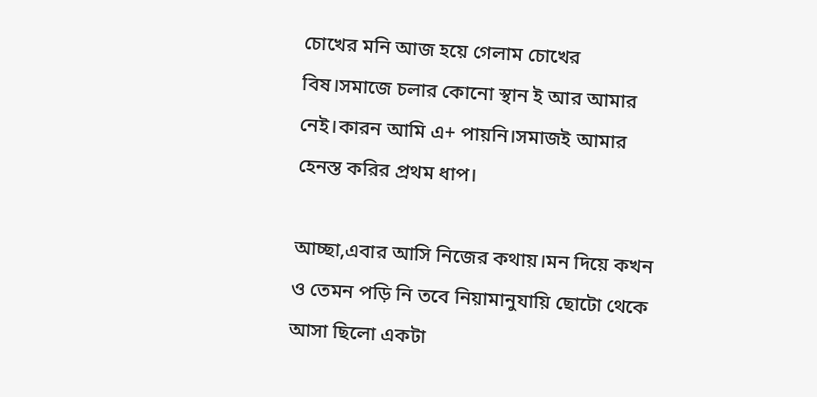চোখের মনি আজ হয়ে গেলাম চোখের বিষ।সমাজে চলার কোনো স্থান ই আর আমার নেই।কারন আমি এ+ পায়নি।সমাজই আমার হেনস্ত করির প্রথম ধাপ।

আচ্ছা,এবার আসি নিজের কথায়।মন দিয়ে কখন ও তেমন পড়ি নি তবে নিয়ামানুযায়ি ছোটো থেকে আসা ছিলো একটা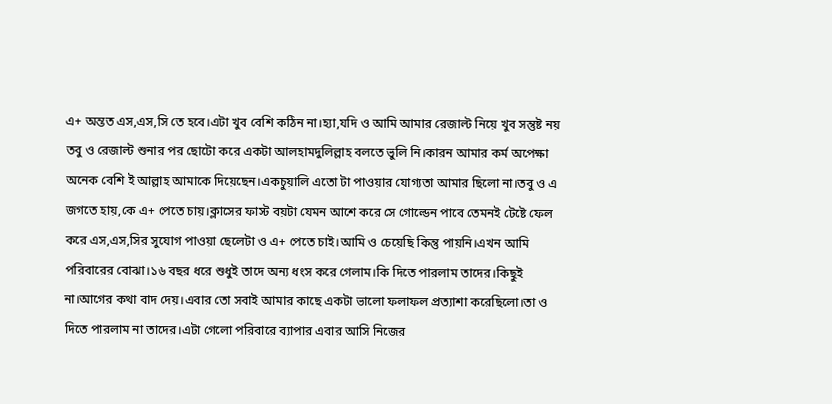এ+ অন্তত এস,এস,সি তে হবে।এটা খুব বেশি কঠিন না।হ্যা,যদি ও আমি আমার রেজাল্ট নিয়ে খুব সন্তুষ্ট নয় তবু ও রেজাল্ট শুনার পর ছোটো করে একটা আলহামদুলিল্লাহ বলতে ভুলি নি।কারন আমার কর্ম অপেক্ষা অনেক বেশি ই আল্লাহ আমাকে দিয়েছেন।একচুয়ালি এতো টা পাওয়ার যোগ্যতা আমার ছিলো না।তবু ও এ জগতে হায়,কে এ+ পেতে চায়।ক্লাসের ফাস্ট বয়টা যেমন আশে করে সে গোল্ডেন পাবে তেমনই টেষ্টে ফেল করে এস,এস,সির সুযোগ পাওয়া ছেলেটা ও এ+ পেতে চাই।আমি ও চেয়েছি কিন্তু পায়নি।এখন আমি পরিবারের বোঝা।১৬ বছর ধরে শুধুই তাদে অন্য ধংস করে গেলাম।কি দিতে পারলাম তাদের।কিছুই না।আগের কথা বাদ দেয়।এবার তো সবাই আমার কাছে একটা ভালো ফলাফল প্রত্যাশা করেছিলো।তা ও দিতে পারলাম না তাদের।এটা গেলো পরিবারে ব্যাপার এবার আসি নিজের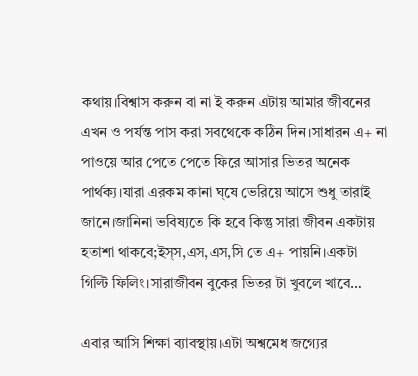কথায়।বিশ্বাস করুন বা না ই করুন এটায় আমার জীবনের এখন ও পর্যন্ত পাস করা সবথেকে কঠিন দিন।সাধারন এ+ না পাওয়ে আর পেতে পেতে ফিরে আসার ভিতর অনেক পার্থক্য।যারা এরকম কানা ঘ্ষে ভেরিয়ে আসে শুধু তারাই জানে।জানিনা ভবিষ্যতে কি হবে কিন্তু সারা জীবন একটায় হতাশা থাকবে;ইস্স,এস,এস,সি তে এ+ পায়নি।একটা গিল্টি ফিলিং।সারাজীবন বুকের ভিতর টা খুবলে খাবে…

এবার আসি শিক্ষা ব্যাবস্থায়।এটা অশ্বমেধ জগ্যের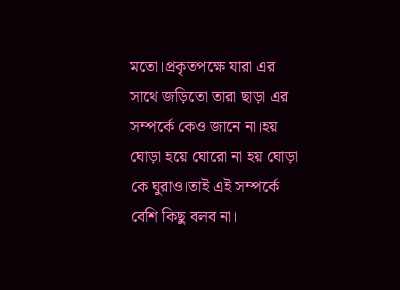মতো।প্রকৃতপক্ষে যারা এর সাথে জড়িতো তারা ছাড়া এর সম্পর্কে কেও জানে না।হয় ঘোড়া হয়ে ঘোরো না হয় ঘোড়া কে ঘুরাও।তাই এই সম্পর্কে বেশি কিছু বলব না।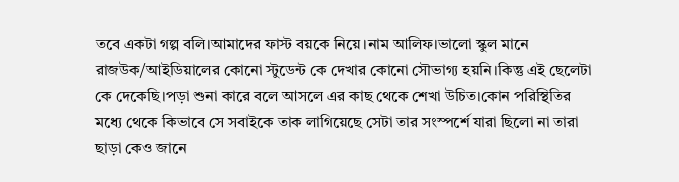তবে একটা গল্প বলি।আমাদের ফাস্ট বয়কে নিয়ে।নাম আলিফ।ভালো স্কুল মানে রাজউক/আইডিয়ালের কোনো স্টুডেন্ট কে দেখার কোনো সৌভাগ্য হয়নি।কিন্তু এই ছেলেটা কে দেকেছি।পড়া শুনা কারে বলে আসলে এর কাছ থেকে শেখা উচিত।কোন পরিস্থিতির মধ্যে থেকে কিভাবে সে সবাইকে তাক লাগিয়েছে সেটা তার সংস্পর্শে যারা ছিলো না তারা ছাড়া কেও জানে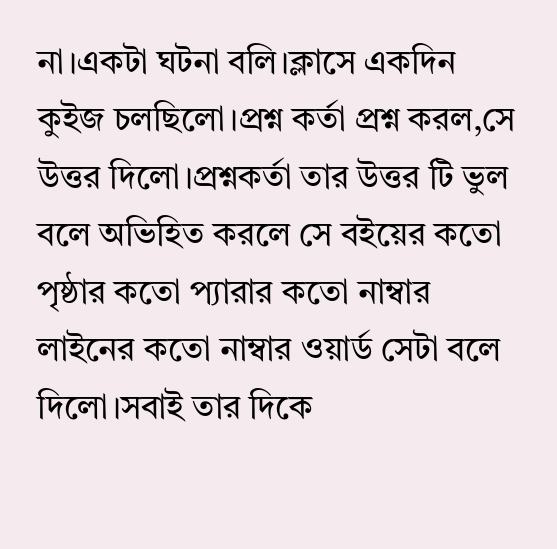না।একটা ঘটনা বলি।ক্লাসে একদিন কুইজ চলছিলো।প্রশ্ন কর্তা প্রশ্ন করল,সে উত্তর দিলো।প্রশ্নকর্তা তার উত্তর টি ভুল বলে অভিহিত করলে সে বইয়ের কতো পৃষ্ঠার কতো প্যারার কতো নাম্বার লাইনের কতো নাম্বার ওয়ার্ড সেটা বলে দিলো।সবাই তার দিকে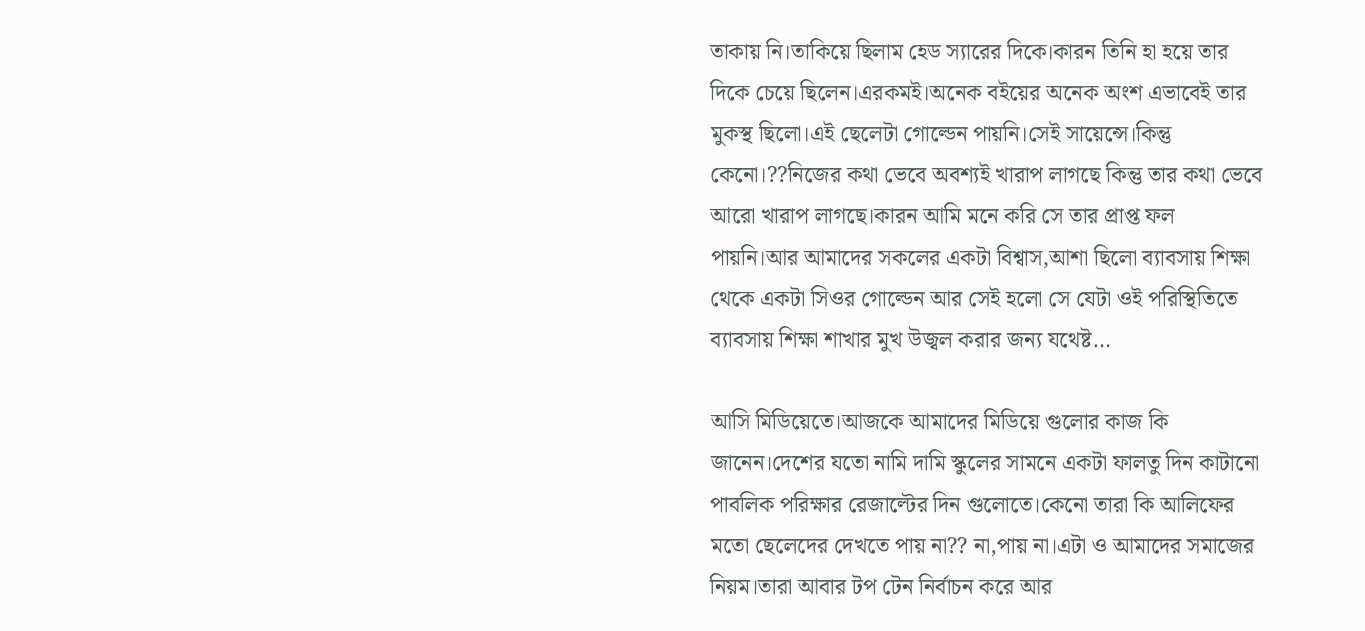তাকায় নি।তাকিয়ে ছিলাম হেড স্যারের দিকে।কারন তিনি হা হয়ে তার দিকে চেয়ে ছিলেন।এরকমই।অনেক বইয়ের অনেক অংশ এভাবেই তার মুকস্থ ছিলো।এই ছেলেটা গোল্ডেন পায়নি।সেই সায়েন্সে।কিন্তু কেনো।??নিজের কথা ভেবে অবশ্যই খারাপ লাগছে কিন্তু তার কথা ভেবে আরো খারাপ লাগছে।কারন আমি মনে করি সে তার প্রাপ্ত ফল পায়নি।আর আমাদের সকলের একটা বিশ্বাস,আশা ছিলো ব্যাবসায় শিক্ষা থেকে একটা সিওর গোল্ডেন আর সেই হলো সে যেটা ওই পরিস্থিতিতে ব্যাবসায় শিক্ষা শাখার মুখ উজ্বল করার জন্য যথেষ্ট…

আসি মিডিয়েতে।আজকে আমাদের মিডিয়ে গুলোর কাজ কি জানেন।দেশের যতো নামি দামি স্কুলের সামনে একটা ফালতু দিন কাটানো পাবলিক পরিক্ষার রেজাল্টের দিন গুলোতে।কেনো তারা কি আলিফের মতো ছেলেদের দেখতে পায় না?? না,পায় না।এটা ও আমাদের সমাজের নিয়ম।তারা আবার টপ টেন নির্বাচন করে আর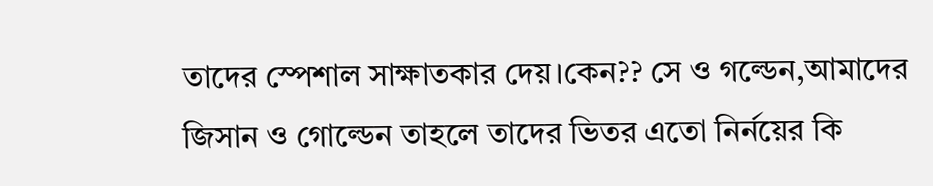তাদের স্পেশাল সাক্ষাতকার দেয়।কেন?? সে ও গল্ডেন,আমাদের জিসান ও গোল্ডেন তাহলে তাদের ভিতর এতো নির্নয়ের কি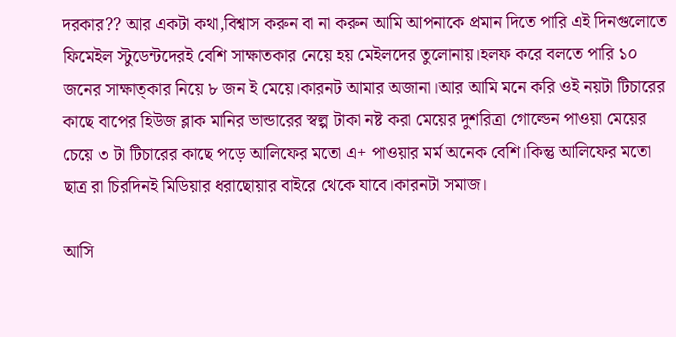দরকার?? আর একটা কথা,বিশ্বাস করুন বা না করুন আমি আপনাকে প্রমান দিতে পারি এই দিনগুলোতে ফিমেইল স্টুডেন্টদেরই বেশি সাক্ষাতকার নেয়ে হয় মেইলদের তুলোনায়।হলফ করে বলতে পারি ১০ জনের সাক্ষাত্কার নিয়ে ৮ জন ই মেয়ে।কারনট আমার অজানা।আর আমি মনে করি ওই নয়টা টিচারের কাছে বাপের হিউজ ব্লাক মানির ভান্ডারের স্বল্প টাকা নষ্ট করা মেয়ের দুশরিত্রা গোল্ডেন পাওয়া মেয়ের চেয়ে ৩ টা টিচারের কাছে পড়ে আলিফের মতো এ+ পাওয়ার মর্ম অনেক বেশি।কিন্তু আলিফের মতো ছাত্র রা চিরদিনই মিডিয়ার ধরাছোয়ার বাইরে থেকে যাবে।কারনটা সমাজ।

আসি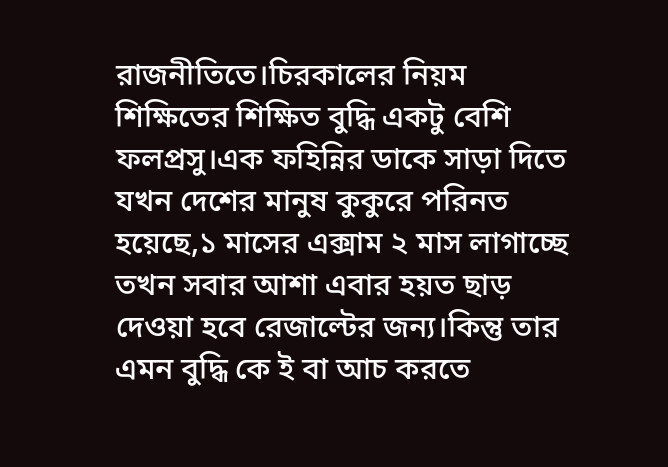রাজনীতিতে।চিরকালের নিয়ম শিক্ষিতের শিক্ষিত বুদ্ধি একটু বেশি ফলপ্রসু।এক ফহিন্নির ডাকে সাড়া দিতে যখন দেশের মানুষ কুকুরে পরিনত হয়েছে,১ মাসের এক্সাম ২ মাস লাগাচ্ছে তখন সবার আশা এবার হয়ত ছাড় দেওয়া হবে রেজাল্টের জন্য।কিন্তু তার এমন বুদ্ধি কে ই বা আচ করতে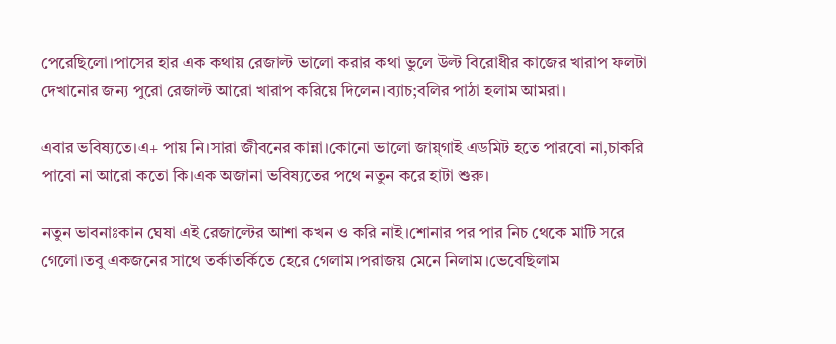পেরেছিলো।পাসের হার এক কথায় রেজাল্ট ভালো করার কথা ভুলে উল্ট বিরোধীর কাজের খারাপ ফলটা দেখানোর জন্য পুরো রেজাল্ট আরো খারাপ করিয়ে দিলেন।ব্যাচ;বলির পাঠা হলাম আমরা।

এবার ভবিষ্যতে।এ+ পায় নি।সারা জীবনের কান্না।কোনো ভালো জায়্গাই এডমিট হতে পারবো না,চাকরি পাবো না আরো কতো কি।এক অজানা ভবিষ্যতের পথে নতুন করে হাটা শুরু।

নতুন ভাবনাঃকান ঘেষা এই রেজাল্টের আশা কখন ও করি নাই।শোনার পর পার নিচ থেকে মাটি সরে গেলো।তবু একজনের সাথে তর্কাতর্কিতে হেরে গেলাম।পরাজয় মেনে নিলাম।ভেবেছিলাম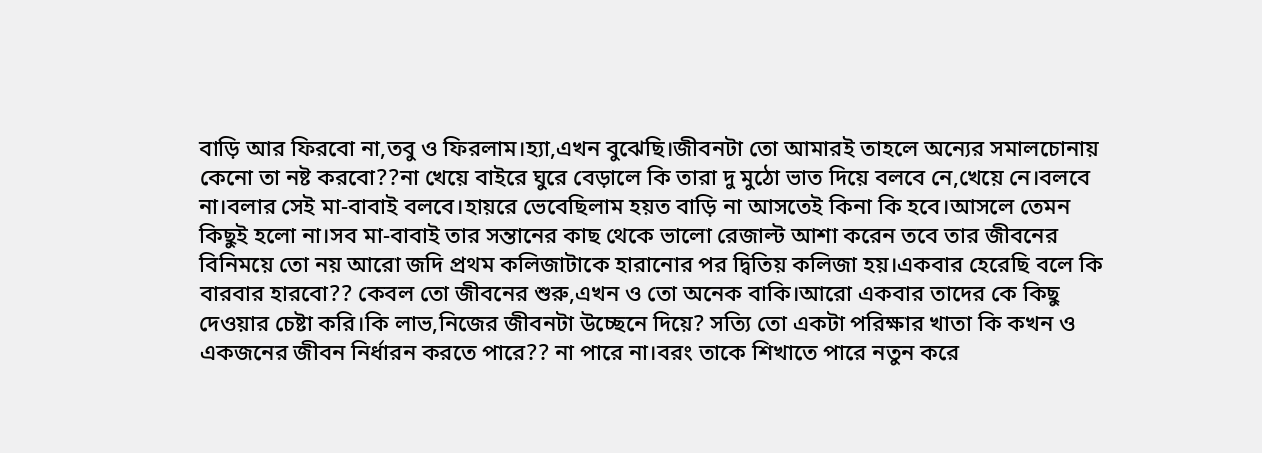বাড়ি আর ফিরবো না,তবু ও ফিরলাম।হ্যা,এখন বুঝেছি।জীবনটা তো আমারই তাহলে অন্যের সমালচোনায় কেনো তা নষ্ট করবো??না খেয়ে বাইরে ঘুরে বেড়ালে কি তারা দু মুঠো ভাত দিয়ে বলবে নে,খেয়ে নে।বলবে না।বলার সেই মা-বাবাই বলবে।হায়রে ভেবেছিলাম হয়ত বাড়ি না আসতেই কিনা কি হবে।আসলে তেমন কিছুই হলো না।সব মা-বাবাই তার সন্তানের কাছ থেকে ভালো রেজাল্ট আশা করেন তবে তার জীবনের বিনিময়ে তো নয় আরো জদি প্রথম কলিজাটাকে হারানোর পর দ্বিতিয় কলিজা হয়।একবার হেরেছি বলে কি বারবার হারবো?? কেবল তো জীবনের শুরু,এখন ও তো অনেক বাকি।আরো একবার তাদের কে কিছু দেওয়ার চেষ্টা করি।কি লাভ,নিজের জীবনটা উচ্ছেনে দিয়ে? সত্যি তো একটা পরিক্ষার খাতা কি কখন ও একজনের জীবন নির্ধারন করতে পারে?? না পারে না।বরং তাকে শিখাতে পারে নতুন করে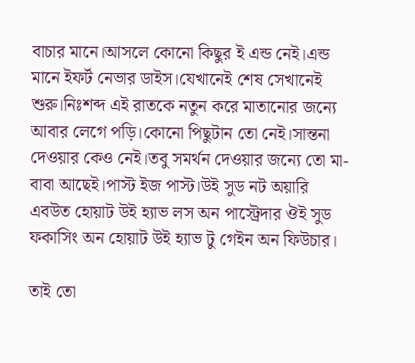বাচার মানে।আসলে কোনো কিছুর ই এন্ড নেই।এন্ড মানে ইফর্ট নেভার ডাইস।যেখানেই শেষ সেখানেই শুরু।নিঃশব্দ এই রাতকে নতুন করে মাতানোর জন্যে আবার লেগে পড়ি।কোনো পিছুটান তো নেই।সান্তনা দেওয়ার কেও নেই।তবু সমর্থন দেওয়ার জন্যে তো মা-বাবা আছেই।পাস্ট ইজ পাস্ট।উই সুড নট অয়ারি এবউত হোয়াট উই হ্যাভ লস অন পাস্ট্রেদার ঔই সুড ফকাসিং অন হোয়াট উই হ্যাভ টু গেইন অন ফিউচার।

তাই তো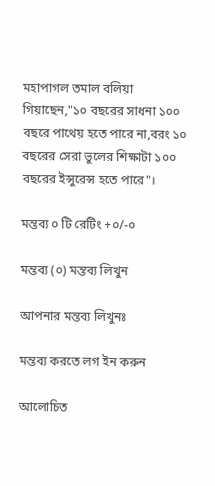মহাপাগল তমাল বলিয়া গিয়াছেন,"১০ বছরের সাধনা ১০০ বছরে পাথেয় হতে পারে না,বরং ১০ বছরের সেরা ভুলের শিক্ষাটা ১০০ বছরের ইন্সুরেন্স হতে পারে"।

মন্তব্য ০ টি রেটিং +০/-০

মন্তব্য (০) মন্তব্য লিখুন

আপনার মন্তব্য লিখুনঃ

মন্তব্য করতে লগ ইন করুন

আলোচিত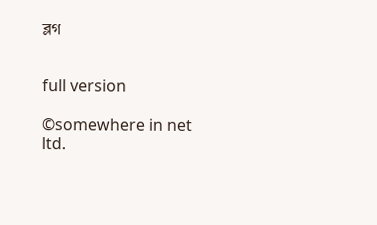ব্লগ


full version

©somewhere in net ltd.